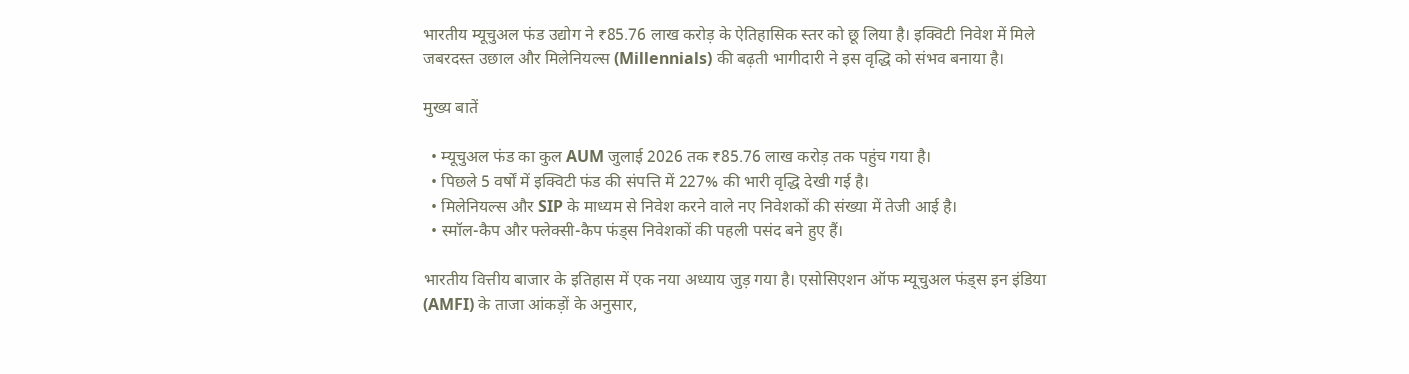भारतीय म्यूचुअल फंड उद्योग ने ₹85.76 लाख करोड़ के ऐतिहासिक स्तर को छू लिया है। इक्विटी निवेश में मिले जबरदस्त उछाल और मिलेनियल्स (Millennials) की बढ़ती भागीदारी ने इस वृद्धि को संभव बनाया है।

मुख्य बातें

  • म्यूचुअल फंड का कुल AUM जुलाई 2026 तक ₹85.76 लाख करोड़ तक पहुंच गया है।
  • पिछले 5 वर्षों में इक्विटी फंड की संपत्ति में 227% की भारी वृद्धि देखी गई है।
  • मिलेनियल्स और SIP के माध्यम से निवेश करने वाले नए निवेशकों की संख्या में तेजी आई है।
  • स्मॉल-कैप और फ्लेक्सी-कैप फंड्स निवेशकों की पहली पसंद बने हुए हैं।

भारतीय वित्तीय बाजार के इतिहास में एक नया अध्याय जुड़ गया है। एसोसिएशन ऑफ म्यूचुअल फंड्स इन इंडिया (AMFI) के ताजा आंकड़ों के अनुसार,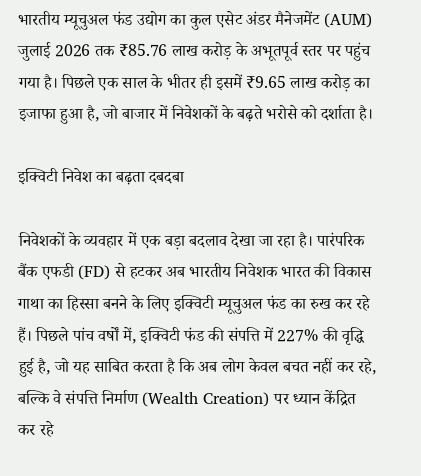भारतीय म्यूचुअल फंड उद्योग का कुल एसेट अंडर मैनेजमेंट (AUM) जुलाई 2026 तक ₹85.76 लाख करोड़ के अभूतपूर्व स्तर पर पहुंच गया है। पिछले एक साल के भीतर ही इसमें ₹9.65 लाख करोड़ का इजाफा हुआ है, जो बाजार में निवेशकों के बढ़ते भरोसे को दर्शाता है।

इक्विटी निवेश का बढ़ता दबदबा

निवेशकों के व्यवहार में एक बड़ा बदलाव देखा जा रहा है। पारंपरिक बैंक एफडी (FD) से हटकर अब भारतीय निवेशक भारत की विकास गाथा का हिस्सा बनने के लिए इक्विटी म्यूचुअल फंड का रुख कर रहे हैं। पिछले पांच वर्षों में, इक्विटी फंड की संपत्ति में 227% की वृद्धि हुई है, जो यह साबित करता है कि अब लोग केवल बचत नहीं कर रहे, बल्कि वे संपत्ति निर्माण (Wealth Creation) पर ध्यान केंद्रित कर रहे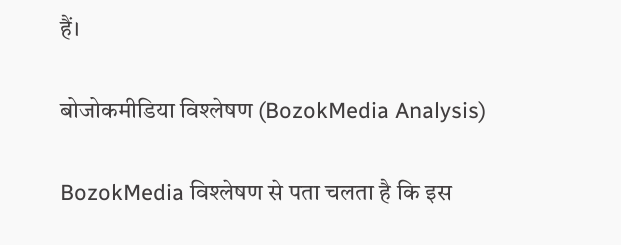हैं।

बोजोकमीडिया विश्लेषण (BozokMedia Analysis)

BozokMedia विश्लेषण से पता चलता है कि इस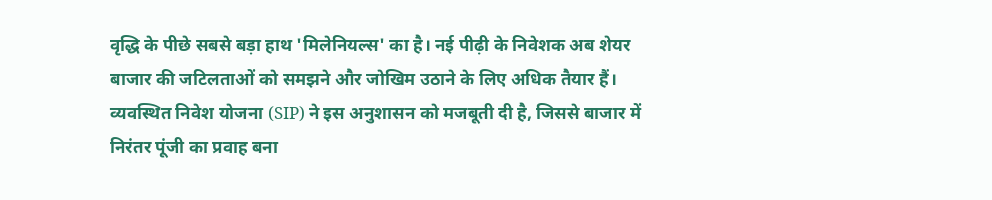वृद्धि के पीछे सबसे बड़ा हाथ 'मिलेनियल्स' का है। नई पीढ़ी के निवेशक अब शेयर बाजार की जटिलताओं को समझने और जोखिम उठाने के लिए अधिक तैयार हैं। व्यवस्थित निवेश योजना (SIP) ने इस अनुशासन को मजबूती दी है, जिससे बाजार में निरंतर पूंजी का प्रवाह बना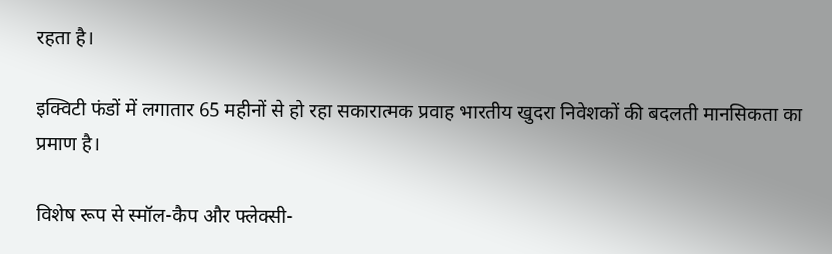रहता है।

इक्विटी फंडों में लगातार 65 महीनों से हो रहा सकारात्मक प्रवाह भारतीय खुदरा निवेशकों की बदलती मानसिकता का प्रमाण है।

विशेष रूप से स्मॉल-कैप और फ्लेक्सी-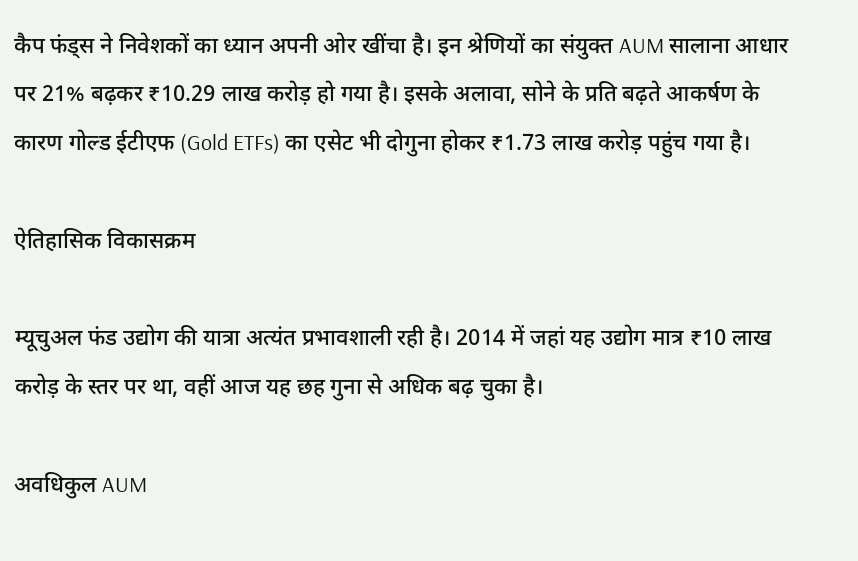कैप फंड्स ने निवेशकों का ध्यान अपनी ओर खींचा है। इन श्रेणियों का संयुक्त AUM सालाना आधार पर 21% बढ़कर ₹10.29 लाख करोड़ हो गया है। इसके अलावा, सोने के प्रति बढ़ते आकर्षण के कारण गोल्ड ईटीएफ (Gold ETFs) का एसेट भी दोगुना होकर ₹1.73 लाख करोड़ पहुंच गया है।

ऐतिहासिक विकासक्रम

म्यूचुअल फंड उद्योग की यात्रा अत्यंत प्रभावशाली रही है। 2014 में जहां यह उद्योग मात्र ₹10 लाख करोड़ के स्तर पर था, वहीं आज यह छह गुना से अधिक बढ़ चुका है।

अवधिकुल AUM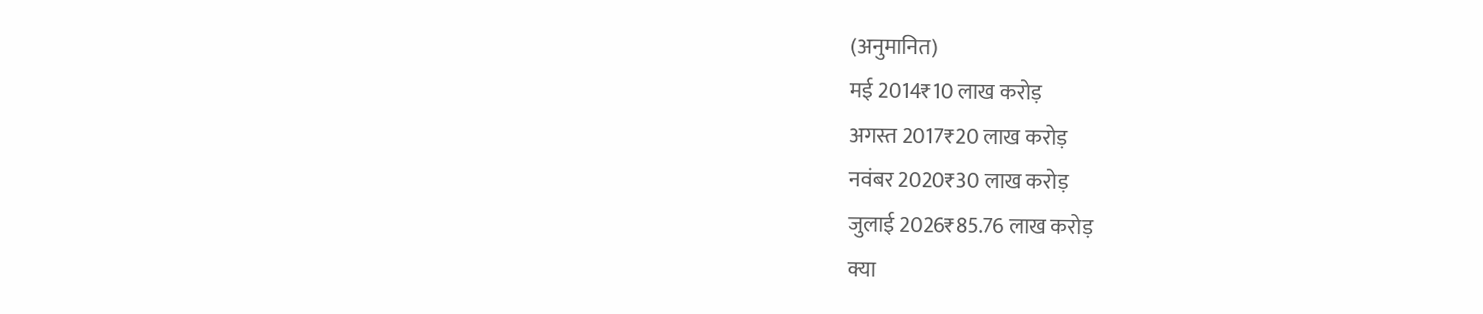(अनुमानित)
मई 2014₹10 लाख करोड़
अगस्त 2017₹20 लाख करोड़
नवंबर 2020₹30 लाख करोड़
जुलाई 2026₹85.76 लाख करोड़
क्या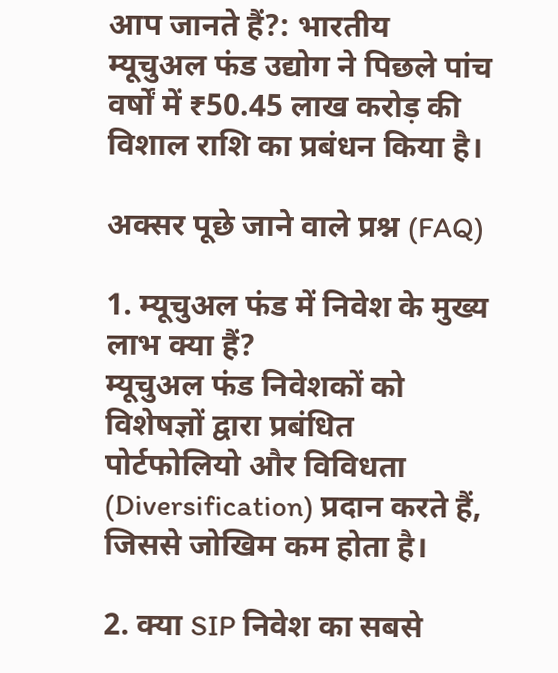आप जानते हैं?: भारतीय म्यूचुअल फंड उद्योग ने पिछले पांच वर्षों में ₹50.45 लाख करोड़ की विशाल राशि का प्रबंधन किया है।

अक्सर पूछे जाने वाले प्रश्न (FAQ)

1. म्यूचुअल फंड में निवेश के मुख्य लाभ क्या हैं?
म्यूचुअल फंड निवेशकों को विशेषज्ञों द्वारा प्रबंधित पोर्टफोलियो और विविधता (Diversification) प्रदान करते हैं, जिससे जोखिम कम होता है।

2. क्या SIP निवेश का सबसे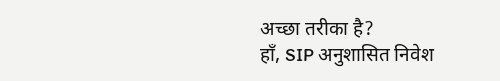अच्छा तरीका है?
हाँ, SIP अनुशासित निवेश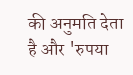की अनुमति देता है और 'रुपया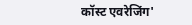कॉस्ट एवरेजिंग'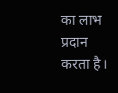का लाभ प्रदान करता है।